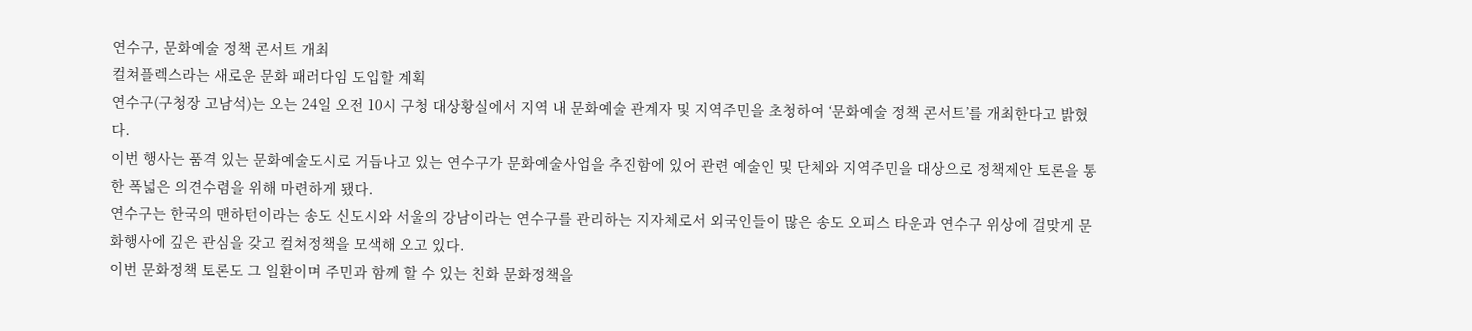연수구, 문화예술 정책 콘서트 개최
컬쳐플렉스라는 새로운 문화 패러다임 도입할 계획
연수구(구청장 고남석)는 오는 24일 오전 10시 구청 대상황실에서 지역 내 문화예술 관계자 및 지역주민을 초청하여 ‘문화예술 정책 콘서트’를 개최한다고 밝혔다.
이번 행사는 품격 있는 문화예술도시로 거듭나고 있는 연수구가 문화예술사업을 추진함에 있어 관련 예술인 및 단체와 지역주민을 대상으로 정책제안 토론을 통한 폭넓은 의견수렴을 위해 마련하게 됐다.
연수구는 한국의 맨하턴이라는 송도 신도시와 서울의 강남이라는 연수구를 관리하는 지자체로서 외국인들이 많은 송도 오피스 타운과 연수구 위상에 걸맞게 문화행사에 깊은 관심을 갖고 컬쳐정책을 모색해 오고 있다.
이번 문화정책 토론도 그 일환이며 주민과 함께 할 수 있는 친화 문화정책을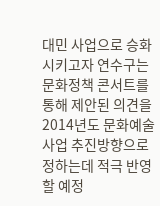대민 사업으로 승화시키고자 연수구는 문화정책 콘서트를 통해 제안된 의견을 2014년도 문화예술사업 추진방향으로 정하는데 적극 반영할 예정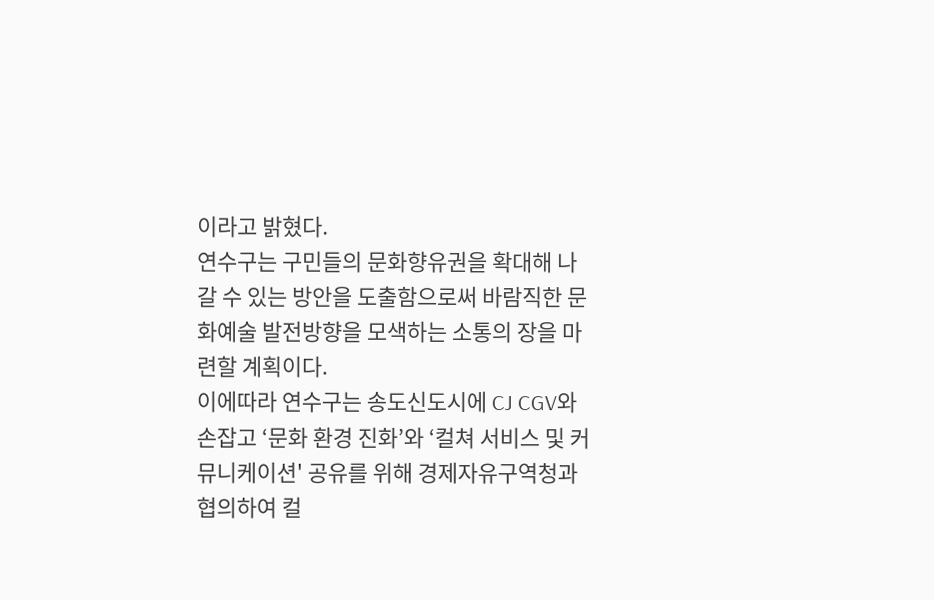이라고 밝혔다.
연수구는 구민들의 문화향유권을 확대해 나갈 수 있는 방안을 도출함으로써 바람직한 문화예술 발전방향을 모색하는 소통의 장을 마련할 계획이다.
이에따라 연수구는 송도신도시에 CJ CGV와 손잡고 ‘문화 환경 진화’와 ‘컬쳐 서비스 및 커뮤니케이션' 공유를 위해 경제자유구역청과 협의하여 컬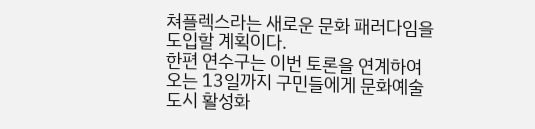쳐플렉스라는 새로운 문화 패러다임을 도입할 계획이다.
한편 연수구는 이번 토론을 연계하여 오는 13일까지 구민들에게 문화예술도시 활성화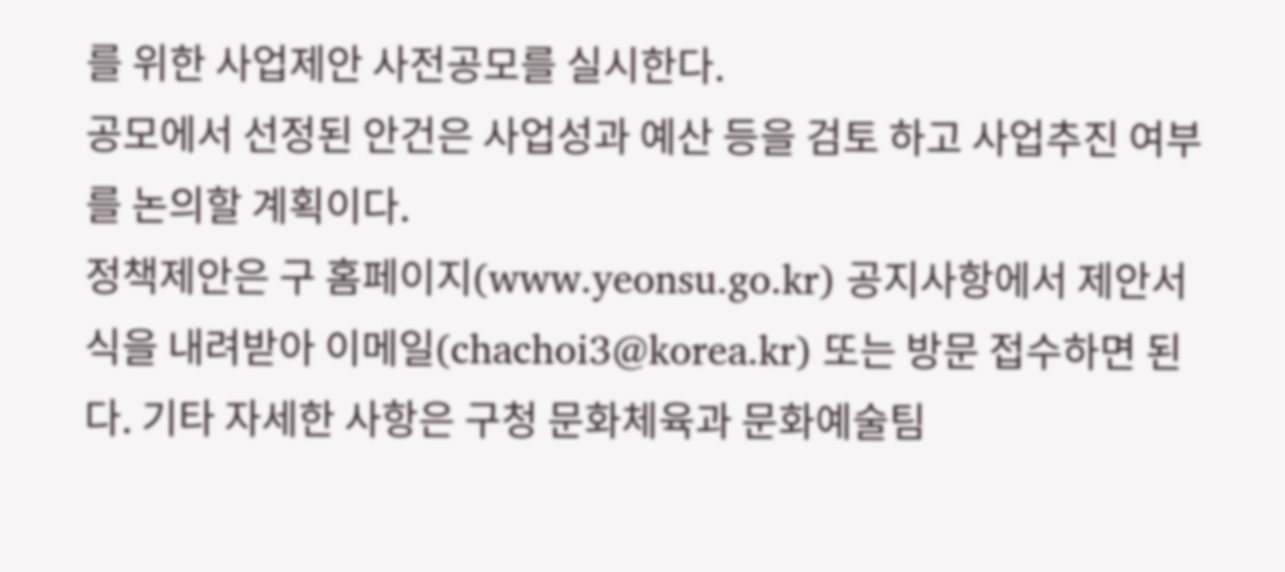를 위한 사업제안 사전공모를 실시한다.
공모에서 선정된 안건은 사업성과 예산 등을 검토 하고 사업추진 여부를 논의할 계획이다.
정책제안은 구 홈페이지(www.yeonsu.go.kr) 공지사항에서 제안서식을 내려받아 이메일(chachoi3@korea.kr) 또는 방문 접수하면 된다. 기타 자세한 사항은 구청 문화체육과 문화예술팀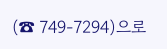(☎ 749-7294)으로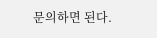문의하면 된다.